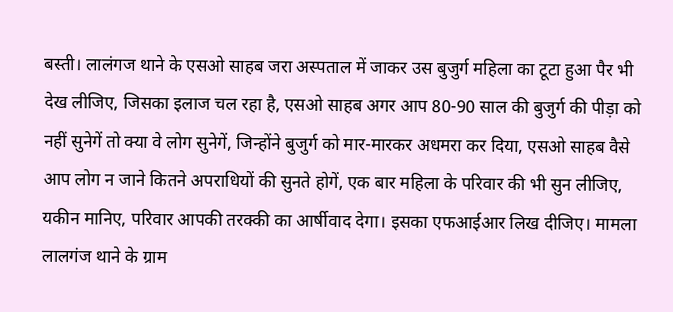बस्ती। लालंगज थाने के एसओ साहब जरा अस्पताल में जाकर उस बुजुर्ग महिला का टूटा हुआ पैर भी देख लीजिए, जिसका इलाज चल रहा है, एसओ साहब अगर आप 80-90 साल की बुजुर्ग की पीड़ा को नहीं सुनेगें तो क्या वे लोग सुनेगें, जिन्होंने बुजुर्ग को मार-मारकर अधमरा कर दिया, एसओ साहब वैसे आप लोग न जाने कितने अपराधियों की सुनते होगें, एक बार महिला के परिवार की भी सुन लीजिए, यकीन मानिए, परिवार आपकी तरक्की का आर्षीवाद देगा। इसका एफआईआर लिख दीजिए। मामला लालगंज थाने के ग्राम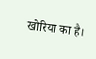खोरिया का है।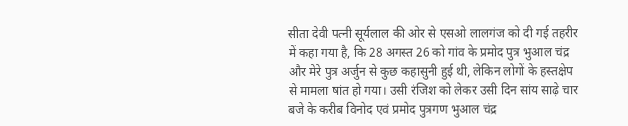सीता देवी पत्नी सूर्यलाल की ओर से एसओ लालगंज को दी गई तहरीर में कहा गया है, कि 28 अगस्त 26 को गांव के प्रमोद पुत्र भुआल चंद्र और मेरे पुत्र अर्जुन से कुछ कहासुनी हुई थी, लेकिन लोगों के हस्तक्षेप से मामला षांत हो गया। उसी रंजिश को लेकर उसी दिन सांय साढ़े चार बजे के करीब विनोद एवं प्रमोद पुत्रगण भुआल चंद्र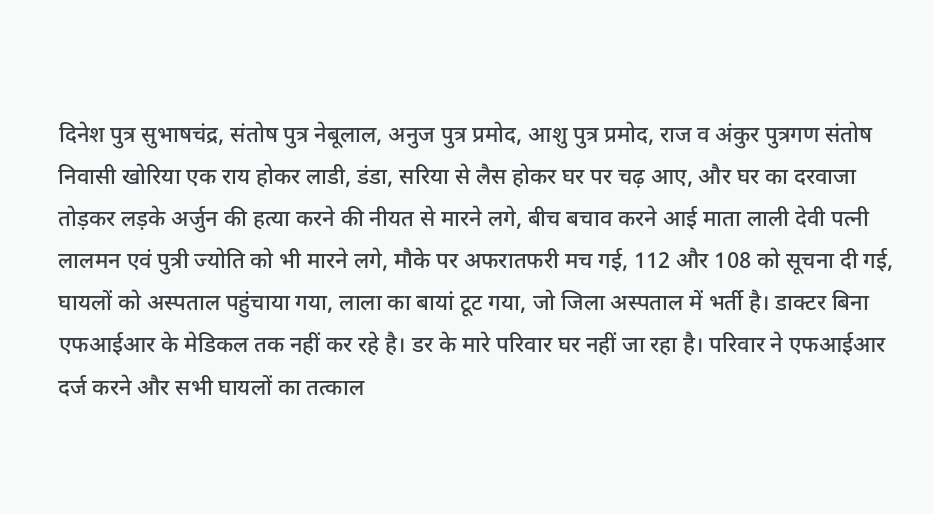दिनेश पुत्र सुभाषचंद्र, संतोष पुत्र नेबूलाल, अनुज पुत्र प्रमोद, आशु पुत्र प्रमोद, राज व अंकुर पुत्रगण संतोष निवासी खोरिया एक राय होकर लाडी, डंडा, सरिया से लैस होकर घर पर चढ़ आए, और घर का दरवाजा तोड़कर लड़के अर्जुन की हत्या करने की नीयत से मारने लगे, बीच बचाव करने आई माता लाली देवी पत्नी लालमन एवं पुत्री ज्योति को भी मारने लगे, मौके पर अफरातफरी मच गई, 112 और 108 को सूचना दी गई, घायलों को अस्पताल पहुंचाया गया, लाला का बायां टूट गया, जो जिला अस्पताल में भर्ती है। डाक्टर बिना एफआईआर के मेडिकल तक नहीं कर रहे है। डर के मारे परिवार घर नहीं जा रहा है। परिवार ने एफआईआर दर्ज करने और सभी घायलों का तत्काल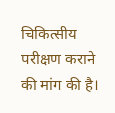चिकित्सीय परीक्षण कराने की मांग की है।